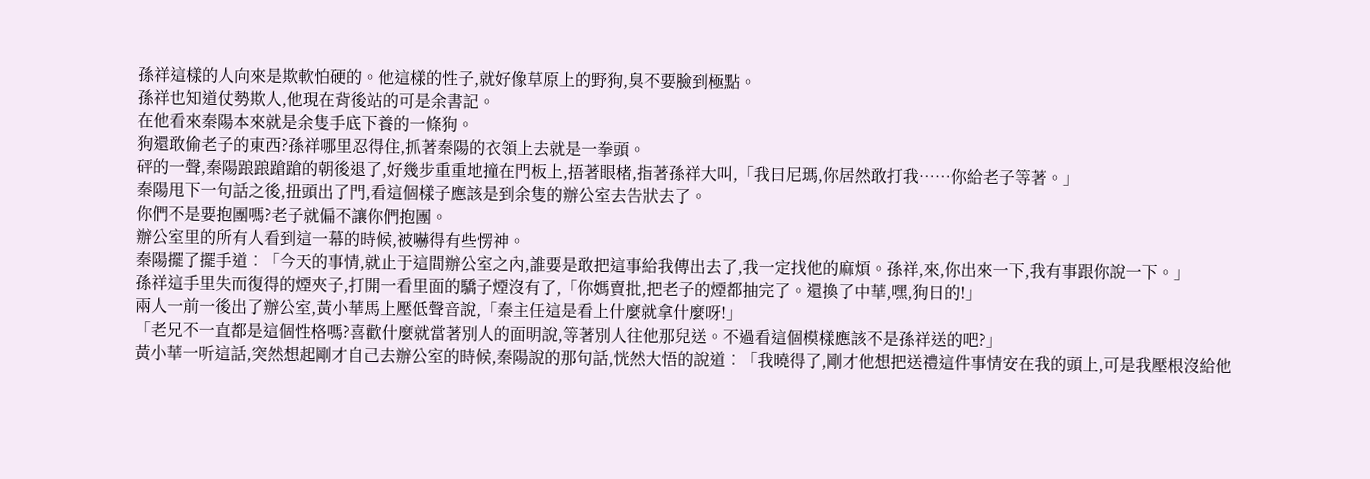孫祥這樣的人向來是欺軟怕硬的。他這樣的性子,就好像草原上的野狗,臭不要臉到極點。
孫祥也知道仗勢欺人,他現在背後站的可是余書記。
在他看來秦陽本來就是余隻手底下養的一條狗。
狗還敢偷老子的東西?孫祥哪里忍得住,抓著秦陽的衣領上去就是一拳頭。
砰的一聲,秦陽踉踉蹌蹌的朝後退了,好幾步重重地撞在門板上,捂著眼楮,指著孫祥大叫,「我曰尼瑪,你居然敢打我……你給老子等著。」
秦陽甩下一句話之後,扭頭出了門,看這個樣子應該是到余隻的辦公室去告狀去了。
你們不是要抱團嗎?老子就偏不讓你們抱團。
辦公室里的所有人看到這一幕的時候,被嚇得有些愣神。
秦陽擺了擺手道︰「今天的事情,就止于這間辦公室之內,誰要是敢把這事給我傳出去了,我一定找他的麻煩。孫祥,來,你出來一下,我有事跟你說一下。」
孫祥這手里失而復得的煙夾子,打開一看里面的驕子煙沒有了,「你媽賣批,把老子的煙都抽完了。還換了中華,嘿,狗日的!」
兩人一前一後出了辦公室,黃小華馬上壓低聲音說,「秦主任這是看上什麼就拿什麼呀!」
「老兄不一直都是這個性格嗎?喜歡什麼就當著別人的面明說,等著別人往他那兒送。不過看這個模樣應該不是孫祥送的吧?」
黃小華一听這話,突然想起剛才自己去辦公室的時候,秦陽說的那句話,恍然大悟的說道︰「我曉得了,剛才他想把送禮這件事情安在我的頭上,可是我壓根沒給他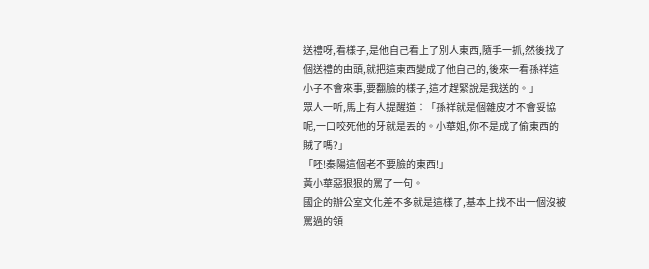送禮呀,看樣子,是他自己看上了別人東西,隨手一抓,然後找了個送禮的由頭,就把這東西變成了他自己的,後來一看孫祥這小子不會來事,要翻臉的樣子,這才趕緊說是我送的。」
眾人一听,馬上有人提醒道︰「孫祥就是個雜皮才不會妥協呢,一口咬死他的牙就是丟的。小華姐,你不是成了偷東西的賊了嗎?」
「呸!秦陽這個老不要臉的東西!」
黃小華惡狠狠的罵了一句。
國企的辦公室文化差不多就是這樣了,基本上找不出一個沒被罵過的領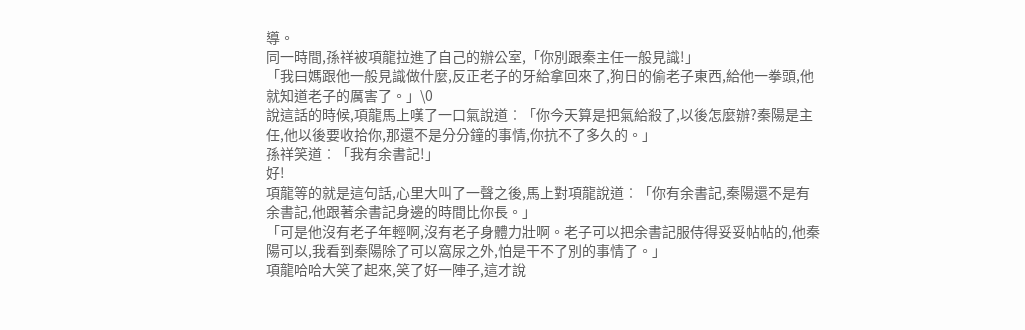導。
同一時間,孫祥被項龍拉進了自己的辦公室,「你別跟秦主任一般見識!」
「我曰媽跟他一般見識做什麼,反正老子的牙給拿回來了,狗日的偷老子東西,給他一拳頭,他就知道老子的厲害了。」\0
說這話的時候,項龍馬上嘆了一口氣說道︰「你今天算是把氣給殺了,以後怎麼辦?秦陽是主任,他以後要收拾你,那還不是分分鐘的事情,你抗不了多久的。」
孫祥笑道︰「我有余書記!」
好!
項龍等的就是這句話,心里大叫了一聲之後,馬上對項龍說道︰「你有余書記,秦陽還不是有余書記,他跟著余書記身邊的時間比你長。」
「可是他沒有老子年輕啊,沒有老子身體力壯啊。老子可以把余書記服侍得妥妥帖帖的,他秦陽可以,我看到秦陽除了可以窩尿之外,怕是干不了別的事情了。」
項龍哈哈大笑了起來,笑了好一陣子,這才說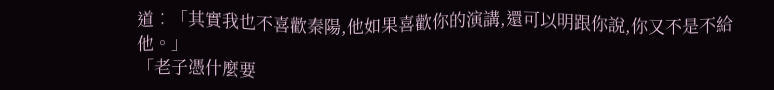道︰「其實我也不喜歡秦陽,他如果喜歡你的演講,還可以明跟你說,你又不是不給他。」
「老子憑什麼要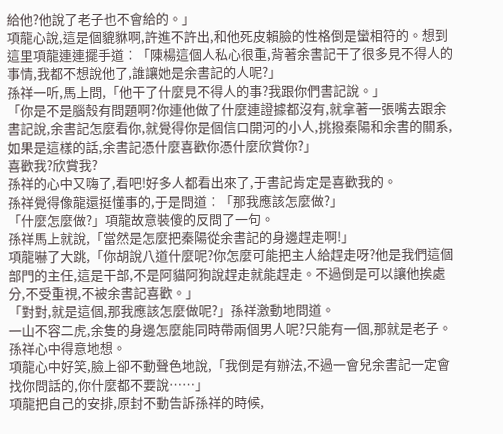給他?他說了老子也不會給的。」
項龍心說,這是個貔貅啊,許進不許出,和他死皮賴臉的性格倒是蠻相符的。想到這里項龍連連擺手道︰「陳楊這個人私心很重,背著余書記干了很多見不得人的事情,我都不想說他了,誰讓她是余書記的人呢?」
孫祥一听,馬上問,「他干了什麼見不得人的事?我跟你們書記說。」
「你是不是腦殼有問題啊?你連他做了什麼連證據都沒有,就拿著一張嘴去跟余書記說,余書記怎麼看你,就覺得你是個信口開河的小人,挑撥秦陽和余書的關系,如果是這樣的話,余書記憑什麼喜歡你憑什麼欣賞你?」
喜歡我?欣賞我?
孫祥的心中又嗨了,看吧!好多人都看出來了,于書記肯定是喜歡我的。
孫祥覺得像龍還挺懂事的,于是問道︰「那我應該怎麼做?」
「什麼怎麼做?」項龍故意裝傻的反問了一句。
孫祥馬上就說,「當然是怎麼把秦陽從余書記的身邊趕走啊!」
項龍嚇了大跳,「你胡說八道什麼呢?你怎麼可能把主人給趕走呀?他是我們這個部門的主任,這是干部,不是阿貓阿狗說趕走就能趕走。不過倒是可以讓他挨處分,不受重視,不被余書記喜歡。」
「對對,就是這個,那我應該怎麼做呢?」孫祥激動地問道。
一山不容二虎,余隻的身邊怎麼能同時帶兩個男人呢?只能有一個,那就是老子。孫祥心中得意地想。
項龍心中好笑,臉上卻不動聲色地說,「我倒是有辦法,不過一會兒余書記一定會找你問話的,你什麼都不要說……」
項龍把自己的安排,原封不動告訴孫祥的時候,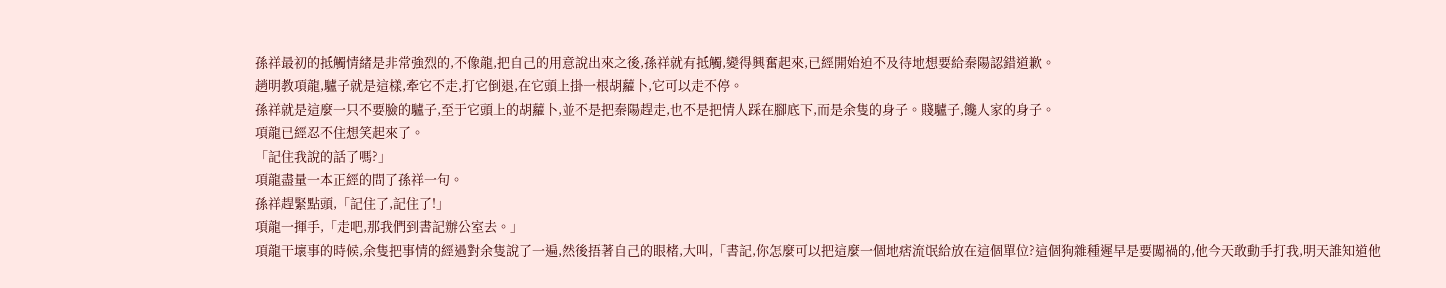孫祥最初的抵觸情緒是非常強烈的,不像龍,把自己的用意說出來之後,孫祥就有抵觸,變得興奮起來,已經開始迫不及待地想要給秦陽認錯道歉。
趙明教項龍,驢子就是這樣,牽它不走,打它倒退,在它頭上掛一根胡蘿卜,它可以走不停。
孫祥就是這麼一只不要臉的驢子,至于它頭上的胡蘿卜,並不是把秦陽趕走,也不是把情人踩在腳底下,而是余隻的身子。賤驢子,饞人家的身子。
項龍已經忍不住想笑起來了。
「記住我說的話了嗎?」
項龍盡量一本正經的問了孫祥一句。
孫祥趕緊點頭,「記住了,記住了!」
項龍一揮手,「走吧,那我們到書記辦公室去。」
項龍干壞事的時候,余隻把事情的經過對余隻說了一遍,然後捂著自己的眼楮,大叫,「書記,你怎麼可以把這麼一個地痞流氓給放在這個單位?這個狗雜種遲早是要闖禍的,他今天敢動手打我,明天誰知道他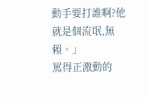動手要打誰啊?他就是個流氓,無賴。」
罵得正激動的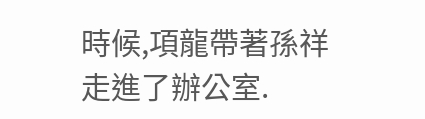時候,項龍帶著孫祥走進了辦公室.